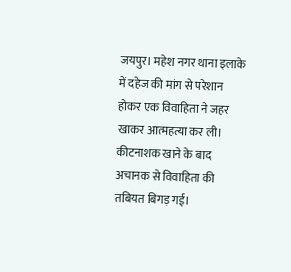जयपुर। महेश नगर थाना इलाके में दहेज की मांग से परेशान होकर एक विवाहिता ने जहर खाकर आत्महत्या कर ली। कीटनाशक खाने के बाद अचानक से विवाहिता की तबियत बिगड़ गई।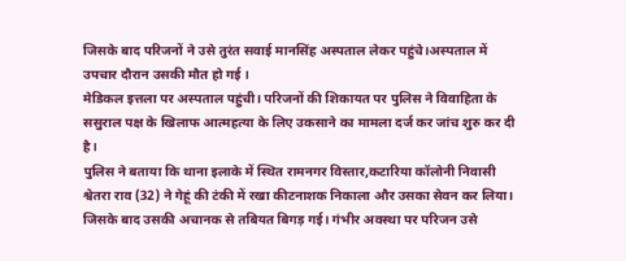जिसके बाद परिजनों ने उसे तुरंत सवाई मानसिंह अस्पताल लेकर पहुंचे।अस्पताल में उपचार दौरान उसकी मौत हो गई ।
मेडिकल इत्तला पर अस्पताल पहुंची। परिजनों की शिकायत पर पुलिस ने विवाहिता के ससुराल पक्ष के खिलाफ आत्महत्या के लिए उकसाने का मामला दर्ज कर जांच शुरु कर दी है।
पुलिस ने बताया कि थाना इलाके में स्थित रामनगर विस्तार,कटारिया कॉलोनी निवासी श्वेतरा राव (32) ने गेहूं की टंकी में रखा कीटनाशक निकाला और उसका सेवन कर लिया। जिसके बाद उसकी अचानक से तबियत बिगड़ गई। गंभीर अवस्था पर परिजन उसे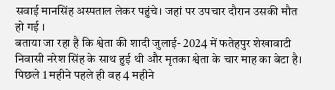सवाई मानसिंह अस्पताल लेकर पहुंचे। जहां पर उपचार दौरान उसकी मौत हो गई ।
बताया जा रहा है कि श्वेता की शादी जुलाई- 2024 में फतेहपुर शेखावाटी निवासी नरेश सिंह के साथ हुई थी और मृतका श्वेता के चार माह का बेटा है। पिछले 1 महीने पहले ही वह 4 महीने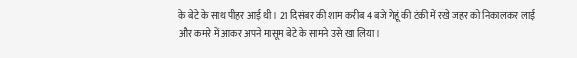के बेटे के साथ पीहर आई थी। 21 दिसंबर की शाम करीब 4 बजे गेहूं की टंकी में रखे जहर को निकालकर लाई और कमरे में आकर अपने मासूम बेटे के सामने उसे खा लिया।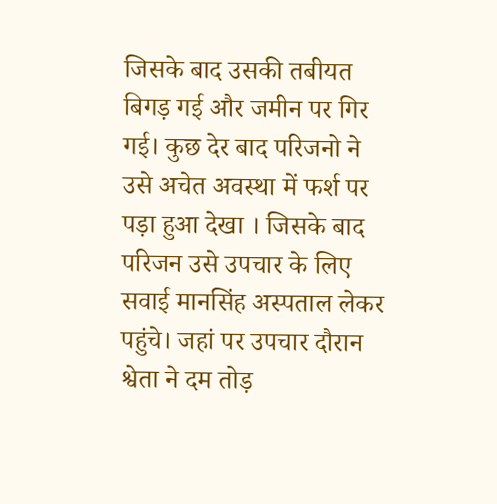जिसके बाद उसकी तबीयत बिगड़ गई और जमीन पर गिर गई। कुछ देर बाद परिजनो ने उसे अचेत अवस्था में फर्श पर पड़ा हुआ देखा । जिसके बाद परिजन उसे उपचार के लिए सवाई मानसिंह अस्पताल लेकर पहुंचे। जहां पर उपचार दौरान श्वेता ने दम तोड़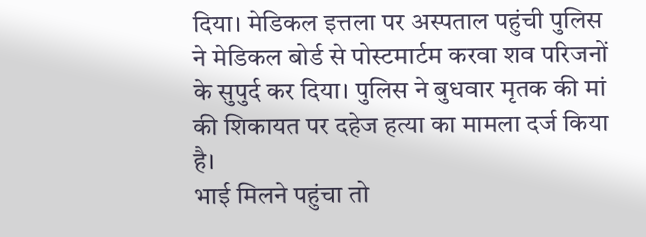दिया। मेडिकल इत्तला पर अस्पताल पहुंची पुलिस ने मेडिकल बोर्ड से पोस्टमार्टम करवा शव परिजनों के सुपुर्द कर दिया। पुलिस ने बुधवार मृतक की मां की शिकायत पर दहेज हत्या का मामला दर्ज किया है।
भाई मिलने पहुंचा तो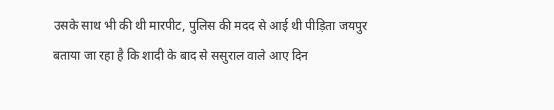उसके साथ भी की थी मारपीट, पुलिस की मदद से आई थी पीड़िता जयपुर
बताया जा रहा है कि शादी के बाद से ससुराल वाले आए दिन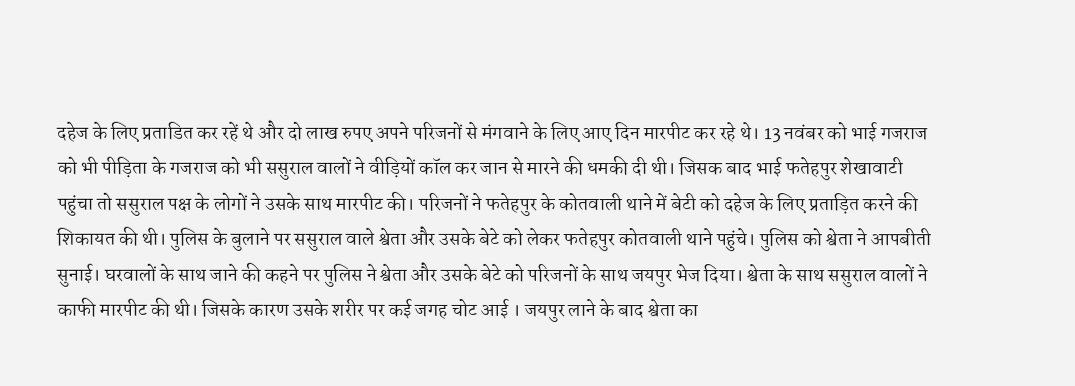दहेज के लिए प्रताडित कर रहें थे और दो लाख रुपए अपने परिजनों से मंगवाने के लिए आए दिन मारपीट कर रहे थे। 13 नवंबर को भाई गजराज को भी पीड़िता के गजराज को भी ससुराल वालों ने वीड़ियों कॉल कर जान से मारने की धमकी दी थी। जिसक बाद भाई फतेहपुर शेखावाटी पहुंचा तो ससुराल पक्ष के लोगों ने उसके साथ मारपीट की। परिजनों ने फतेहपुर के कोतवाली थाने में बेटी को दहेज के लिए प्रताड़ित करने की शिकायत की थी। पुलिस के बुलाने पर ससुराल वाले श्वेता और उसके बेटे को लेकर फतेहपुर कोतवाली थाने पहुंचे। पुलिस को श्वेता ने आपबीती सुनाई। घरवालों के साथ जाने की कहने पर पुलिस ने श्वेता और उसके बेटे को परिजनों के साथ जयपुर भेज दिया। श्वेता के साथ ससुराल वालों ने काफी मारपीट की थी। जिसके कारण उसके शरीर पर कई जगह चोट आई । जयपुर लाने के बाद श्वेता का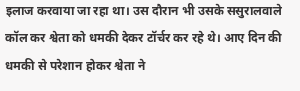इलाज करवाया जा रहा था। उस दौरान भी उसके ससुरालवाले कॉल कर श्वेता को धमकी देकर टॉर्चर कर रहे थे। आए दिन की धमकी से परेशान होकर श्वेता ने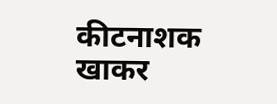कीटनाशक खाकर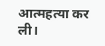आत्महत्या कर ली।